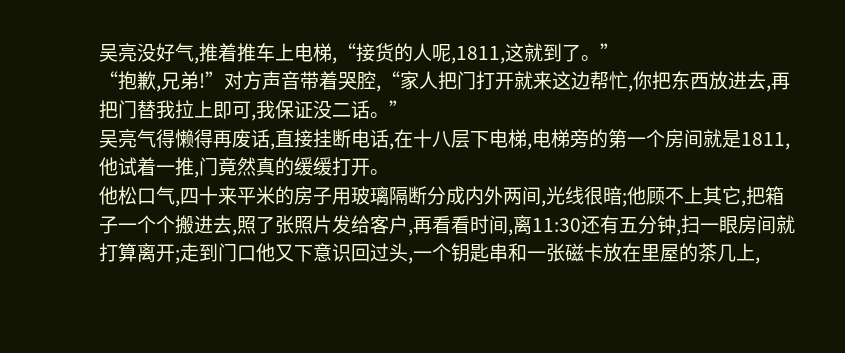吴亮没好气,推着推车上电梯,“接货的人呢,1811,这就到了。”
“抱歉,兄弟!”对方声音带着哭腔,“家人把门打开就来这边帮忙,你把东西放进去,再把门替我拉上即可,我保证没二话。”
吴亮气得懒得再废话,直接挂断电话,在十八层下电梯,电梯旁的第一个房间就是1811,他试着一推,门竟然真的缓缓打开。
他松口气,四十来平米的房子用玻璃隔断分成内外两间,光线很暗;他顾不上其它,把箱子一个个搬进去,照了张照片发给客户,再看看时间,离11:30还有五分钟,扫一眼房间就打算离开;走到门口他又下意识回过头,一个钥匙串和一张磁卡放在里屋的茶几上,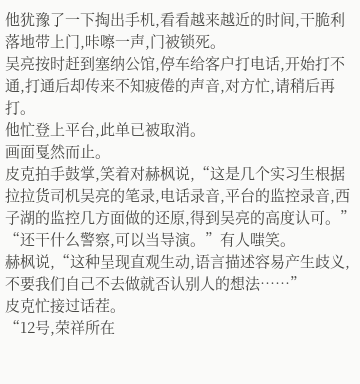他犹豫了一下掏出手机,看看越来越近的时间,干脆利落地带上门,咔嚓一声,门被锁死。
吴亮按时赶到塞纳公馆,停车给客户打电话,开始打不通,打通后却传来不知疲倦的声音,对方忙,请稍后再打。
他忙登上平台,此单已被取消。
画面戛然而止。
皮克拍手鼓掌,笑着对赫枫说,“这是几个实习生根据拉拉货司机吴亮的笔录,电话录音,平台的监控录音,西子湖的监控几方面做的还原,得到吴亮的高度认可。”
“还干什么警察,可以当导演。”有人嗤笑。
赫枫说,“这种呈现直观生动,语言描述容易产生歧义,不要我们自己不去做就否认别人的想法……”
皮克忙接过话茬。
“12号,荣祥所在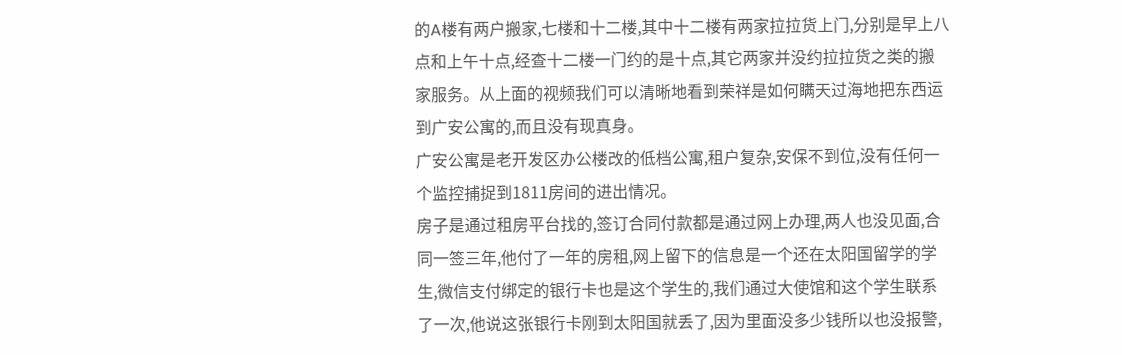的A楼有两户搬家,七楼和十二楼,其中十二楼有两家拉拉货上门,分别是早上八点和上午十点,经查十二楼一门约的是十点,其它两家并没约拉拉货之类的搬家服务。从上面的视频我们可以清晰地看到荣祥是如何瞒天过海地把东西运到广安公寓的,而且没有现真身。
广安公寓是老开发区办公楼改的低档公寓,租户复杂,安保不到位,没有任何一个监控捕捉到1811房间的进出情况。
房子是通过租房平台找的,签订合同付款都是通过网上办理,两人也没见面,合同一签三年,他付了一年的房租,网上留下的信息是一个还在太阳国留学的学生,微信支付绑定的银行卡也是这个学生的,我们通过大使馆和这个学生联系了一次,他说这张银行卡刚到太阳国就丢了,因为里面没多少钱所以也没报警,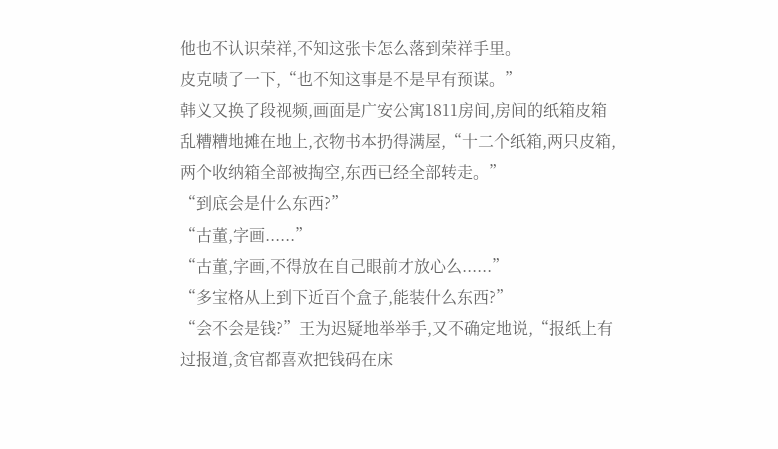他也不认识荣祥,不知这张卡怎么落到荣祥手里。
皮克啧了一下,“也不知这事是不是早有预谋。”
韩义又换了段视频,画面是广安公寓1811房间,房间的纸箱皮箱乱糟糟地摊在地上,衣物书本扔得满屋,“十二个纸箱,两只皮箱,两个收纳箱全部被掏空,东西已经全部转走。”
“到底会是什么东西?”
“古董,字画......”
“古董,字画,不得放在自己眼前才放心么......”
“多宝格从上到下近百个盒子,能装什么东西?”
“会不会是钱?”王为迟疑地举举手,又不确定地说,“报纸上有过报道,贪官都喜欢把钱码在床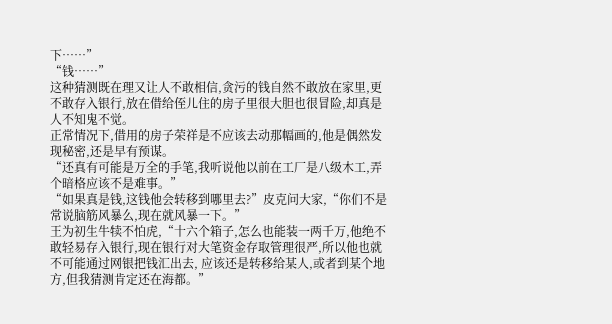下……”
“钱……”
这种猜测既在理又让人不敢相信,贪污的钱自然不敢放在家里,更不敢存入银行,放在借给侄儿住的房子里很大胆也很冒险,却真是人不知鬼不觉。
正常情况下,借用的房子荣祥是不应该去动那幅画的,他是偶然发现秘密,还是早有预谋。
“还真有可能是万全的手笔,我听说他以前在工厂是八级木工,弄个暗格应该不是难事。”
“如果真是钱,这钱他会转移到哪里去?”皮克问大家,“你们不是常说脑筋风暴么,现在就风暴一下。”
王为初生牛犊不怕虎,“十六个箱子,怎么也能装一两千万,他绝不敢轻易存入银行,现在银行对大笔资金存取管理很严,所以他也就不可能通过网银把钱汇出去, 应该还是转移给某人,或者到某个地方,但我猜测肯定还在海都。”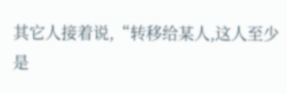其它人接着说,“转移给某人,这人至少是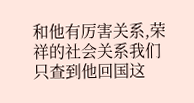和他有厉害关系,荣祥的社会关系我们只查到他回国这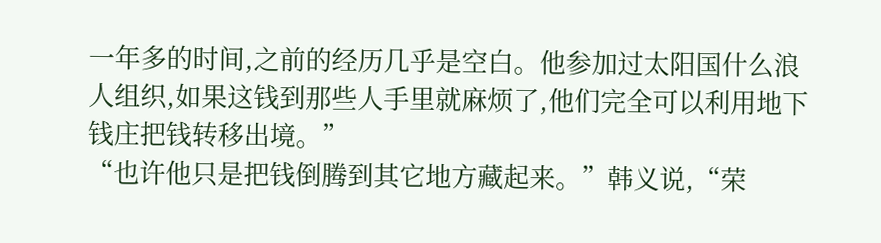一年多的时间,之前的经历几乎是空白。他参加过太阳国什么浪人组织,如果这钱到那些人手里就麻烦了,他们完全可以利用地下钱庄把钱转移出境。”
“也许他只是把钱倒腾到其它地方藏起来。”韩义说,“荣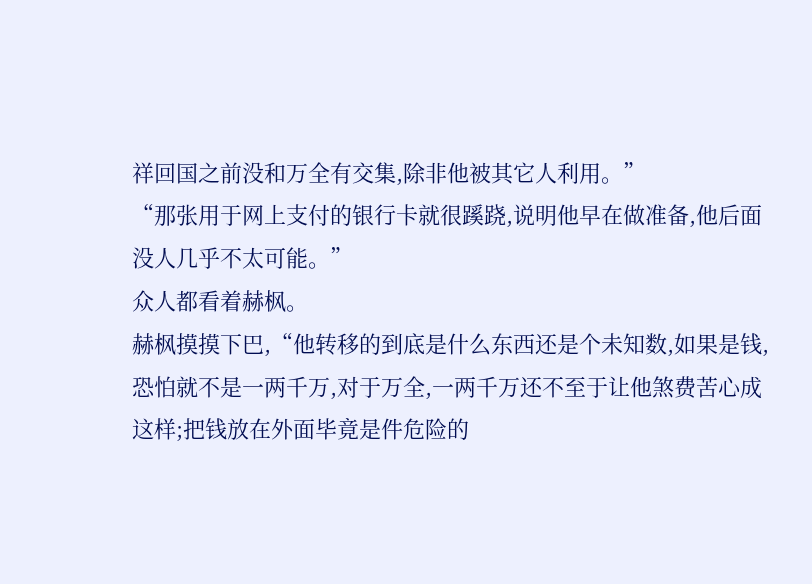祥回国之前没和万全有交集,除非他被其它人利用。”
“那张用于网上支付的银行卡就很蹊跷,说明他早在做准备,他后面没人几乎不太可能。”
众人都看着赫枫。
赫枫摸摸下巴,“他转移的到底是什么东西还是个未知数,如果是钱,恐怕就不是一两千万,对于万全,一两千万还不至于让他煞费苦心成这样;把钱放在外面毕竟是件危险的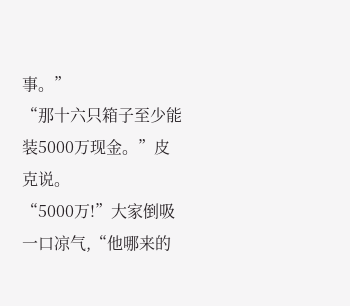事。”
“那十六只箱子至少能装5000万现金。”皮克说。
“5000万!”大家倒吸一口凉气,“他哪来的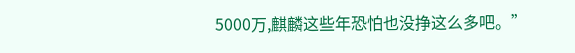5000万,麒麟这些年恐怕也没挣这么多吧。”